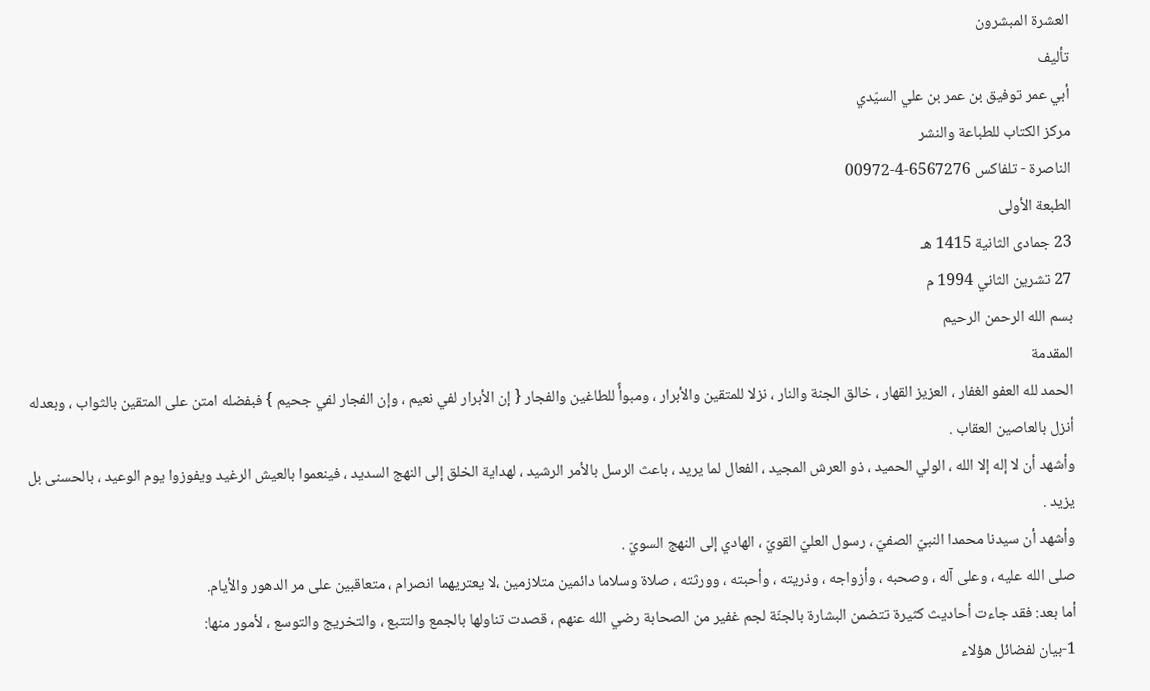العشرة المبشرون
تأليف
أبي عمر توفيق بن عمر بن علي السيّدي
مركز الكتاب للطباعة والنشر
الناصرة - تلفاكس 6567276-4-00972
الطبعة الأولى
23 جمادى الثانية 1415 هـ
27 تشرين الثاني 1994 م
بسم الله الرحمن الرحيم
المقدمة
الحمد لله العفو الغفار ، العزيز القهار ، خالق الجنة والنار ، نزلا للمتقين والأبرار ، ومبوأً للطاغين والفجار { إن الأبرار لفي نعيم ، وإن الفجار لفي جحيم } فبفضله امتن على المتقين بالثواب ، وبعدله أنزل بالعاصين العقاب .
وأشهد أن لا إله إلا الله ، الولي الحميد ، ذو العرش المجيد ، الفعال لما يريد ، باعث الرسل بالأمر الرشيد ، لهداية الخلق إلى النهج السديد ، فينعموا بالعيش الرغيد ويفوزوا يوم الوعيد ، بالحسنى بل يزيد .
وأشهد أن سيدنا محمدا النبيّ الصفيّ ، رسول العليّ القويّ ، الهادي إلى النهج السويّ .
صلى الله عليه ، وعلى آله ، وصحبه ، وأزواجه ، وذريته ، وأحبته ، وورثته ، صلاة وسلاما دائمين متلازمين ،لا يعتريهما انصرام ، متعاقبين على مر الدهور والأيام.
أما بعد: فقد جاءت أحاديث كثيرة تتضمن البشارة بالجنّة لجم غفير من الصحابة رضي الله عنهم ، قصدت تناولها بالجمع والتتبع ، والتخريج والتوسع ، لأمور منها:
1-بيان لفضائل هؤلاء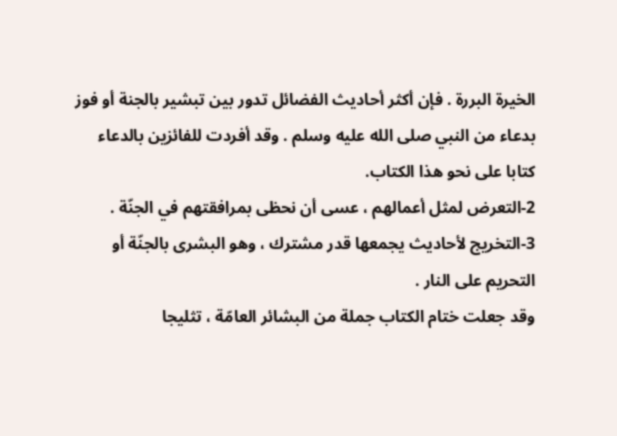الخيرة البررة . فإن أكثر أحاديث الفضائل تدور بين تبشير بالجنة أو فوز بدعاء من النبي صلى الله عليه وسلم . وقد أفردت للفائزين بالدعاء كتابا على نحو هذا الكتاب.
2-التعرض لمثل أعمالهم ، عسى أن نحظى بمرافقتهم في الجنّة .
3-التخريج لأحاديث يجمعها قدر مشترك ، وهو البشرى بالجنّة أو التحريم على النار .
وقد جعلت ختام الكتاب جملة من البشائر العامّة ، تثليجا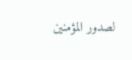لصدور المؤمنين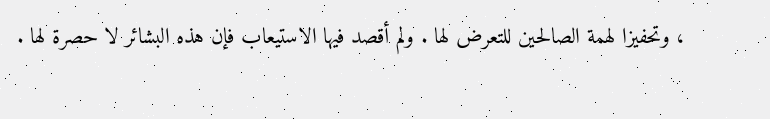، وتحفيزا لهمة الصالحين للتعرض لها . ولم أقصد فيها الاستيعاب فإن هذه البشائر لا حصرة لها .